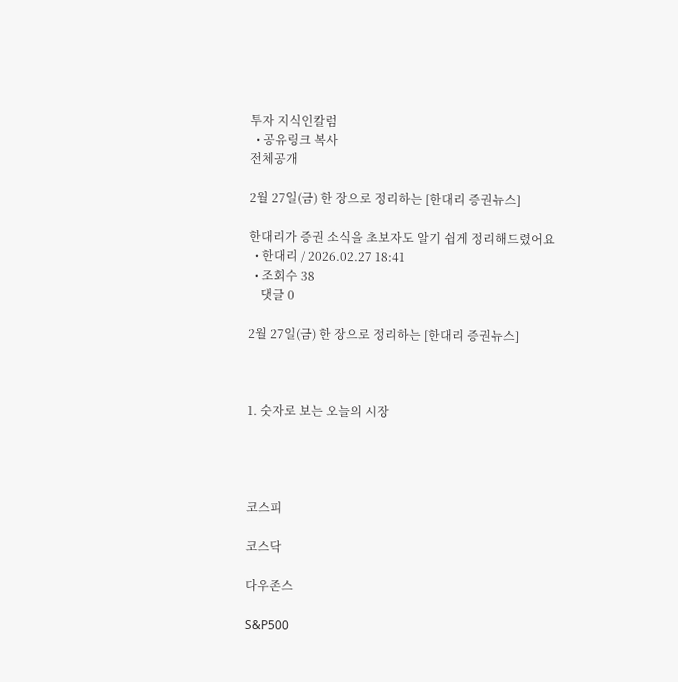투자 지식인칼럼
  • 공유링크 복사
전체공개

2월 27일(금) 한 장으로 정리하는 [한대리 증권뉴스]

한대리가 증권 소식을 초보자도 알기 쉽게 정리해드렸어요
  • 한대리 / 2026.02.27 18:41
  • 조회수 38
    댓글 0

2월 27일(금) 한 장으로 정리하는 [한대리 증권뉴스]



1. 숫자로 보는 오늘의 시장




코스피

코스닥

다우존스

S&P500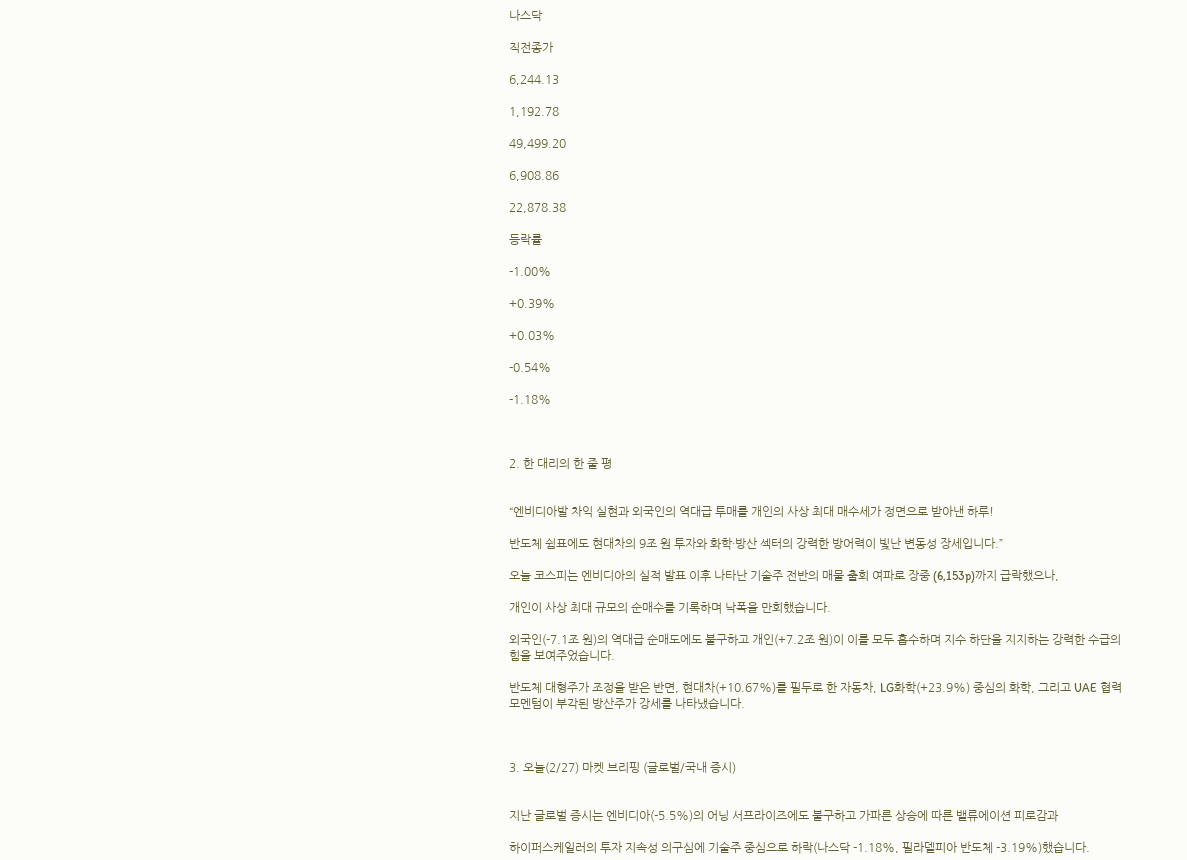나스닥

직전종가

6,244.13

1,192.78

49,499.20

6,908.86

22,878.38

등락률

-1.00%

+0.39%

+0.03%

-0.54%

-1.18%



2. 한 대리의 한 줄 평


“엔비디아발 차익 실현과 외국인의 역대급 투매를 개인의 사상 최대 매수세가 정면으로 받아낸 하루!

반도체 쉼표에도 현대차의 9조 원 투자와 화학·방산 섹터의 강력한 방어력이 빛난 변동성 장세입니다.”

오늘 코스피는 엔비디아의 실적 발표 이후 나타난 기술주 전반의 매물 출회 여파로 장중 (6,153p)까지 급락했으나,

개인이 사상 최대 규모의 순매수를 기록하며 낙폭을 만회했습니다.

외국인(-7.1조 원)의 역대급 순매도에도 불구하고 개인(+7.2조 원)이 이를 모두 흡수하며 지수 하단을 지지하는 강력한 수급의 힘을 보여주었습니다.

반도체 대형주가 조정을 받은 반면, 현대차(+10.67%)를 필두로 한 자동차, LG화학(+23.9%) 중심의 화학, 그리고 UAE 협력 모멘텀이 부각된 방산주가 강세를 나타냈습니다.



3. 오늘(2/27) 마켓 브리핑 (글로벌/국내 증시)


지난 글로벌 증시는 엔비디아(-5.5%)의 어닝 서프라이즈에도 불구하고 가파른 상승에 따른 밸류에이션 피로감과

하이퍼스케일러의 투자 지속성 의구심에 기술주 중심으로 하락(나스닥 -1.18%, 필라델피아 반도체 -3.19%)했습니다.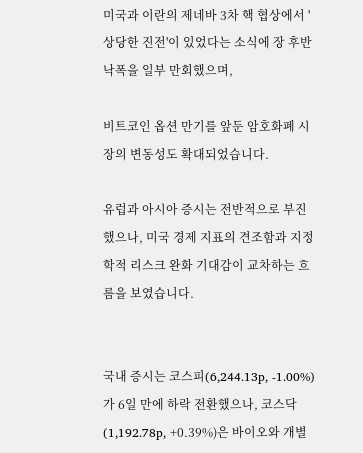미국과 이란의 제네바 3차 핵 협상에서 '상당한 진전'이 있었다는 소식에 장 후반 낙폭을 일부 만회했으며,

비트코인 옵션 만기를 앞둔 암호화폐 시장의 변동성도 확대되었습니다.

유럽과 아시아 증시는 전반적으로 부진했으나, 미국 경제 지표의 견조함과 지정학적 리스크 완화 기대감이 교차하는 흐름을 보였습니다.


국내 증시는 코스피(6,244.13p, -1.00%)가 6일 만에 하락 전환했으나, 코스닥(1,192.78p, +0.39%)은 바이오와 개별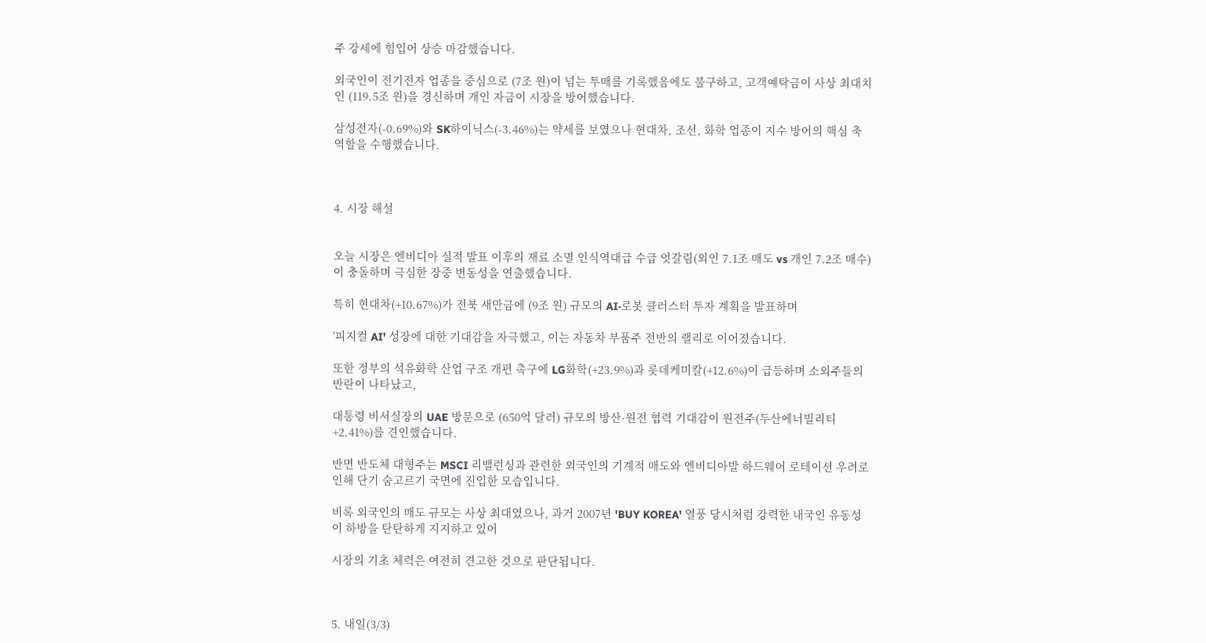주 강세에 힘입어 상승 마감했습니다.

외국인이 전기전자 업종을 중심으로 (7조 원)이 넘는 투매를 기록했음에도 불구하고, 고객예탁금이 사상 최대치인 (119.5조 원)을 경신하며 개인 자금이 시장을 방어했습니다.

삼성전자(-0.69%)와 SK하이닉스(-3.46%)는 약세를 보였으나 현대차, 조선, 화학 업종이 지수 방어의 핵심 축 역할을 수행했습니다.



4. 시장 해설


오늘 시장은 엔비디아 실적 발표 이후의 재료 소멸 인식역대급 수급 엇갈림(외인 7.1조 매도 vs 개인 7.2조 매수)이 충돌하며 극심한 장중 변동성을 연출했습니다.

특히 현대차(+10.67%)가 전북 새만금에 (9조 원) 규모의 AI·로봇 클러스터 투자 계획을 발표하며

'피지컬 AI' 성장에 대한 기대감을 자극했고, 이는 자동차 부품주 전반의 랠리로 이어졌습니다.

또한 정부의 석유화학 산업 구조 개편 촉구에 LG화학(+23.9%)과 롯데케미칼(+12.6%)이 급등하며 소외주들의 반란이 나타났고,

대통령 비서실장의 UAE 방문으로 (650억 달러) 규모의 방산·원전 협력 기대감이 원전주(두산에너빌리티 +2.41%)를 견인했습니다.

반면 반도체 대형주는 MSCI 리밸런싱과 관련한 외국인의 기계적 매도와 엔비디아발 하드웨어 로테이션 우려로 인해 단기 숨고르기 국면에 진입한 모습입니다.

비록 외국인의 매도 규모는 사상 최대였으나, 과거 2007년 'BUY KOREA' 열풍 당시처럼 강력한 내국인 유동성이 하방을 탄탄하게 지지하고 있어

시장의 기초 체력은 여전히 견고한 것으로 판단됩니다.



5. 내일(3/3)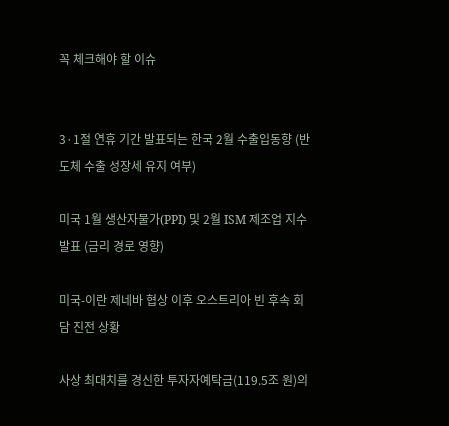꼭 체크해야 할 이슈


3·1절 연휴 기간 발표되는 한국 2월 수출입동향 (반도체 수출 성장세 유지 여부)

미국 1월 생산자물가(PPI) 및 2월 ISM 제조업 지수 발표 (금리 경로 영향)

미국-이란 제네바 협상 이후 오스트리아 빈 후속 회담 진전 상황

사상 최대치를 경신한 투자자예탁금(119.5조 원)의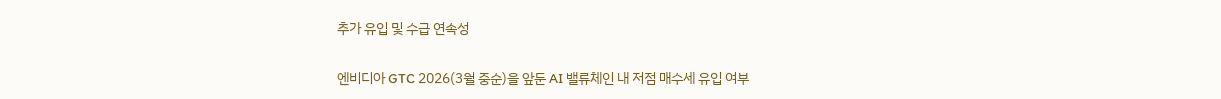추가 유입 및 수급 연속성

엔비디아 GTC 2026(3월 중순)을 앞둔 AI 밸류체인 내 저점 매수세 유입 여부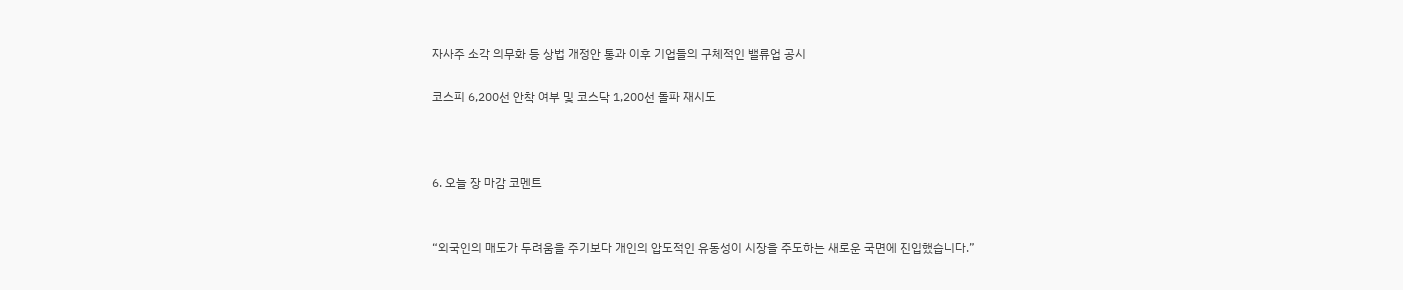자사주 소각 의무화 등 상법 개정안 통과 이후 기업들의 구체적인 밸류업 공시

코스피 6,200선 안착 여부 및 코스닥 1,200선 돌파 재시도



6. 오늘 장 마감 코멘트


“외국인의 매도가 두려움을 주기보다 개인의 압도적인 유동성이 시장을 주도하는 새로운 국면에 진입했습니다.”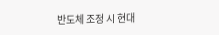반도체 조정 시 현대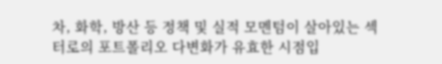차, 화학, 방산 등 정책 및 실적 모멘텀이 살아있는 섹터로의 포트폴리오 다변화가 유효한 시점입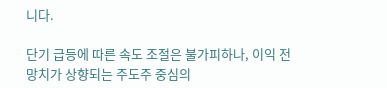니다.

단기 급등에 따른 속도 조절은 불가피하나, 이익 전망치가 상향되는 주도주 중심의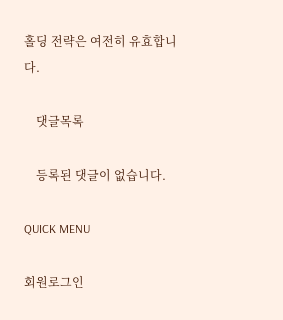홀딩 전략은 여전히 유효합니다.

    댓글목록

    등록된 댓글이 없습니다.

QUICK MENU

회원로그인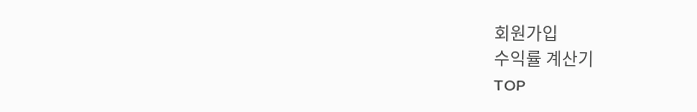회원가입
수익률 계산기
TOP